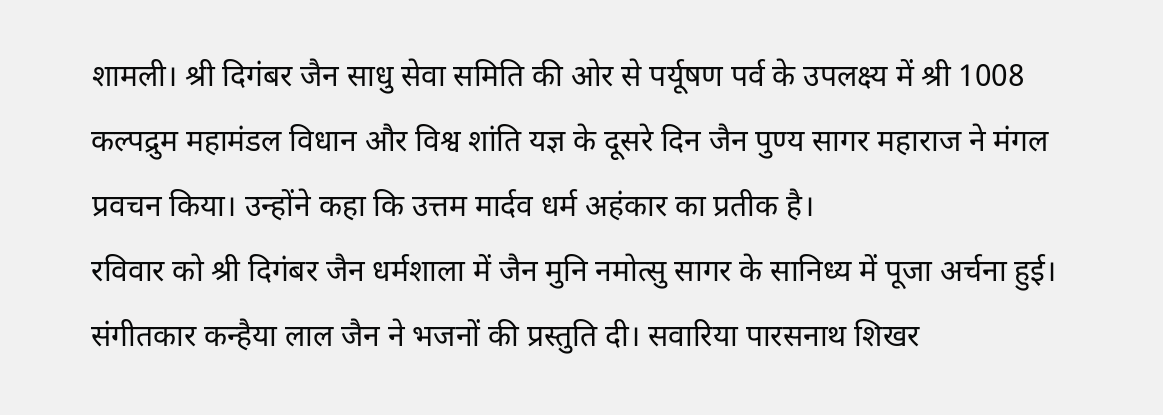शामली। श्री दिगंबर जैन साधु सेवा समिति की ओर से पर्यूषण पर्व के उपलक्ष्य में श्री 1008 कल्पद्रुम महामंडल विधान और विश्व शांति यज्ञ के दूसरे दिन जैन पुण्य सागर महाराज ने मंगल प्रवचन किया। उन्होंने कहा कि उत्तम मार्दव धर्म अहंकार का प्रतीक है।
रविवार को श्री दिगंबर जैन धर्मशाला में जैन मुनि नमोत्सु सागर के सानिध्य में पूजा अर्चना हुई। संगीतकार कन्हैया लाल जैन ने भजनों की प्रस्तुति दी। सवारिया पारसनाथ शिखर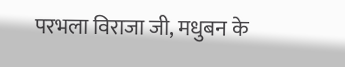परभला विराजा जी, मधुबन के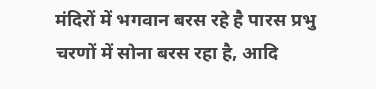मंदिरों में भगवान बरस रहे है पारस प्रभु चरणों में सोना बरस रहा है, आदि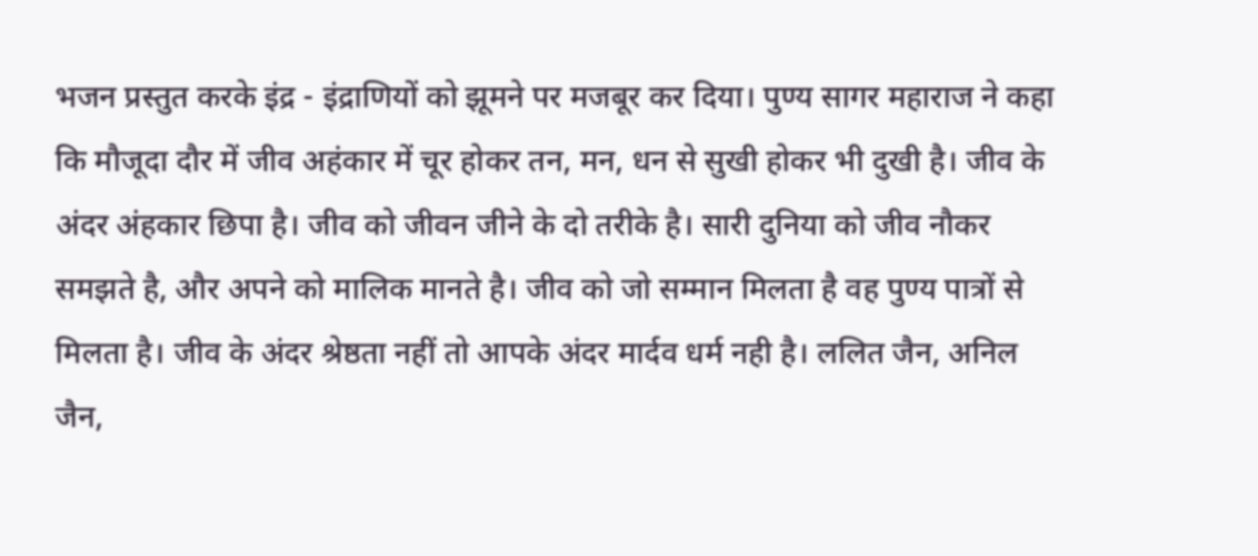भजन प्रस्तुत करके इंद्र - इंद्राणियों को झूमने पर मजबूर कर दिया। पुण्य सागर महाराज ने कहा कि मौजूदा दौर में जीव अहंकार में चूर होकर तन, मन, धन से सुखी होकर भी दुखी है। जीव के अंदर अंहकार छिपा है। जीव को जीवन जीने के दो तरीके है। सारी दुनिया को जीव नौकर समझते है, और अपने को मालिक मानते है। जीव को जो सम्मान मिलता है वह पुण्य पात्रों से मिलता है। जीव के अंदर श्रेष्ठता नहीं तो आपके अंदर मार्दव धर्म नही है। ललित जैन, अनिल जैन,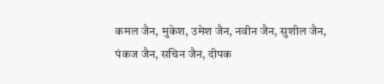कमल जैन, मुकेश, उमेश जैन, नवीन जैन, सुशील जैन, पंकज जैन, सचिन जैन, दीपक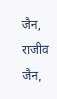जैन, राजीव जैन,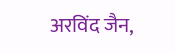अरविंद जैन,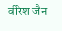वीरेश जैन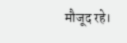मौजूद रहे।